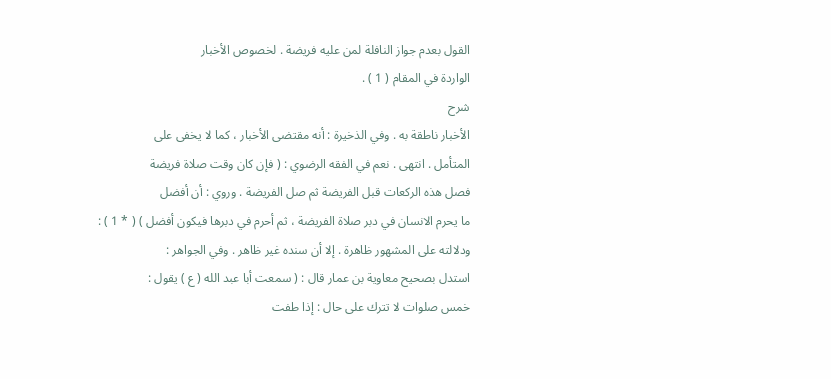القول بعدم جواز النافلة لمن عليه فريضة . لخصوص الأخبار
الواردة في المقام ( 1 ) .
شرح
الأخبار ناطقة به . وفي الذخيرة : أنه مقتضى الأخبار ، كما لا يخفى على
المتأمل . انتهى . نعم في الفقه الرضوي : ( فإن كان وقت صلاة فريضة
فصل هذه الركعات قبل الفريضة ثم صل الفريضة . وروي : أن أفضل
ما يحرم الانسان في دبر صلاة الفريضة ، ثم أحرم في دبرها فيكون أفضل ) ( * 1 ) :
ودلالته على المشهور ظاهرة . إلا أن سنده غير ظاهر . وفي الجواهر :
استدل بصحيح معاوية بن عمار قال : ( سمعت أبا عبد الله ( ع ) يقول :
خمس صلوات لا تترك على حال : إذا طفت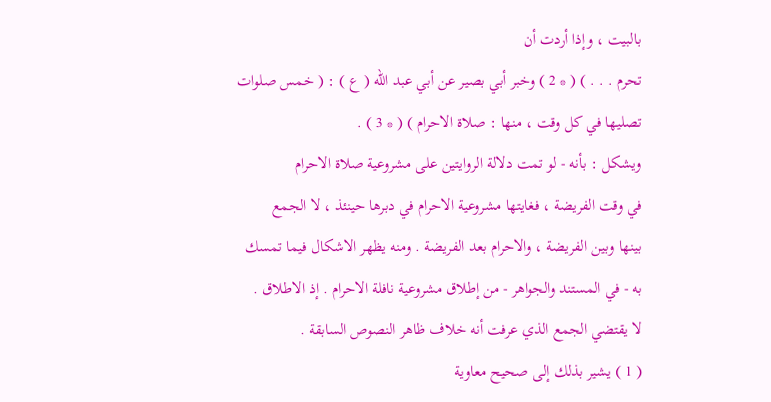بالبيت ، وإذا أردت أن
تحرم . . . ) ( * 2 ) وخبر أبي بصير عن أبي عبد الله ( ع ) : ( خمس صلوات
تصليها في كل وقت ، منها : صلاة الاحرام ) ( * 3 ) .
ويشكل : بأنه - لو تمت دلالة الروايتين على مشروعية صلاة الاحرام
في وقت الفريضة ، فغايتها مشروعية الاحرام في دبرها حينئذ ، لا الجمع
بينها وبين الفريضة ، والاحرام بعد الفريضة . ومنه يظهر الاشكال فيما تمسك
به - في المستند والجواهر - من إطلاق مشروعية نافلة الاحرام . إذ الاطلاق .
لا يقتضي الجمع الذي عرفت أنه خلاف ظاهر النصوص السابقة .
( 1 ) يشير بذلك إلى صحيح معاوية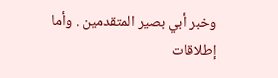وخبر أبي بصير المتقدمين . وأما
إطلاقات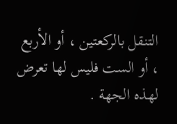التنقل بالركعتين ، أو الأربع ، أو الست فليس لها تعرض لهذه الجهة .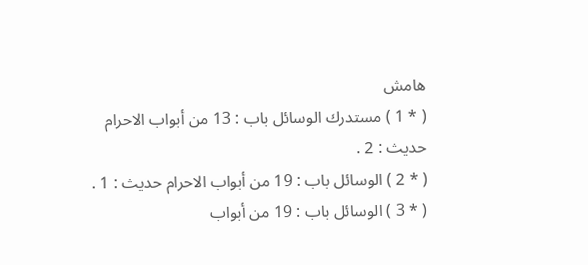هامش
( * 1 ) مستدرك الوسائل باب : 13 من أبواب الاحرام حديث : 2 .
( * 2 ) الوسائل باب : 19 من أبواب الاحرام حديث : 1 .
( * 3 ) الوسائل باب : 19 من أبواب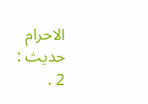الاحرام حديث : 2 .